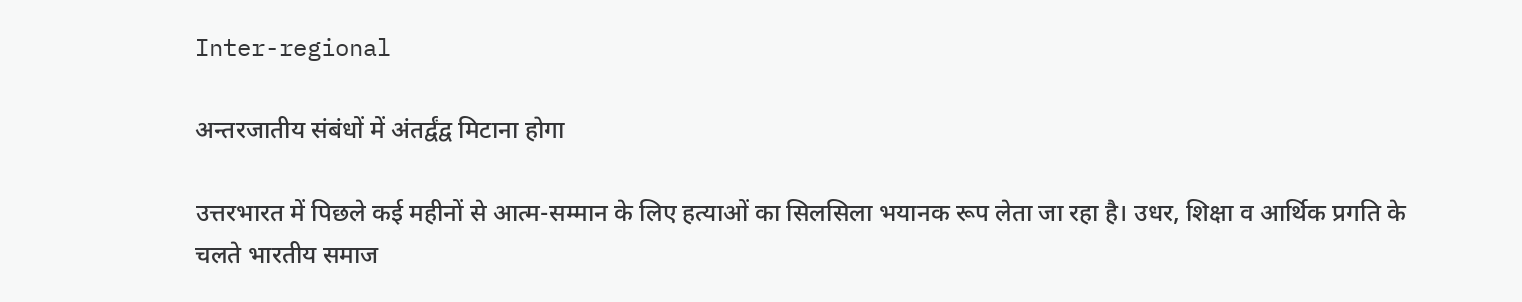Inter-regional

अन्तरजातीय संबंधों में अंतर्द्वंद्व मिटाना होगा

उत्तरभारत में पिछले कई महीनों से आत्म-सम्मान के लिए हत्याओं का सिलसिला भयानक रूप लेता जा रहा है। उधर, शिक्षा व आर्थिक प्रगति के चलते भारतीय समाज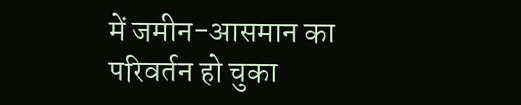में जमीन-आसमान का परिवर्तन हो चुका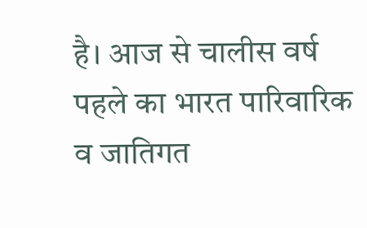है। आज से चालीस वर्ष पहले का भारत पारिवारिक व जातिगत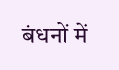बंधनों में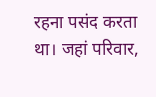रहना पसंद करता था। जहां परिवार,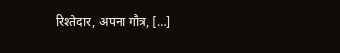रिश्तेदार, अपना गौत्र, […]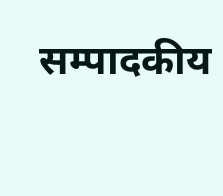सम्पादकीय